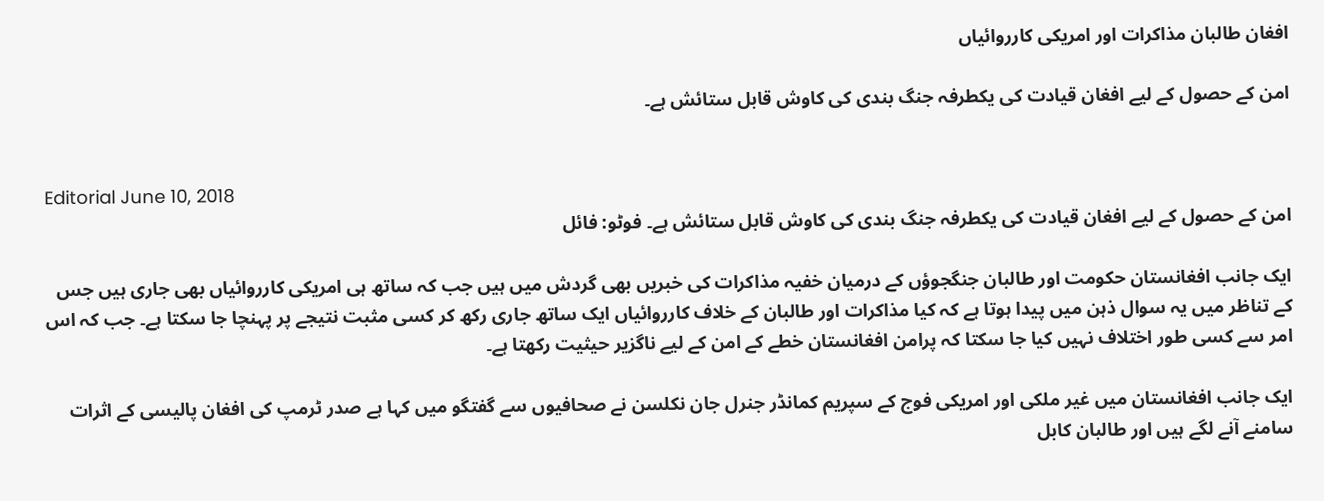افغان طالبان مذاکرات اور امریکی کارروائیاں

امن کے حصول کے لیے افغان قیادت کی یکطرفہ جنگ بندی کی کاوش قابل ستائش ہے۔


Editorial June 10, 2018
امن کے حصول کے لیے افغان قیادت کی یکطرفہ جنگ بندی کی کاوش قابل ستائش ہے۔ فوٹو: فائل

ایک جانب افغانستان حکومت اور طالبان جنگجوؤں کے درمیان خفیہ مذاکرات کی خبریں بھی گردش میں ہیں جب کہ ساتھ ہی امریکی کارروائیاں بھی جاری ہیں جس کے تناظر میں یہ سوال ذہن میں پیدا ہوتا ہے کہ کیا مذاکرات اور طالبان کے خلاف کارروائیاں ایک ساتھ جاری رکھ کر کسی مثبت نتیجے پر پہنچا جا سکتا ہے۔ جب کہ اس امر سے کسی طور اختلاف نہیں کیا جا سکتا کہ پرامن افغانستان خطے کے امن کے لیے ناگزیر حیثیت رکھتا ہے۔

ایک جانب افغانستان میں غیر ملکی اور امریکی فوج کے سپریم کمانڈر جنرل جان نکلسن نے صحافیوں سے گفتگو میں کہا ہے صدر ٹرمپ کی افغان پالیسی کے اثرات سامنے آنے لگے ہیں اور طالبان کابل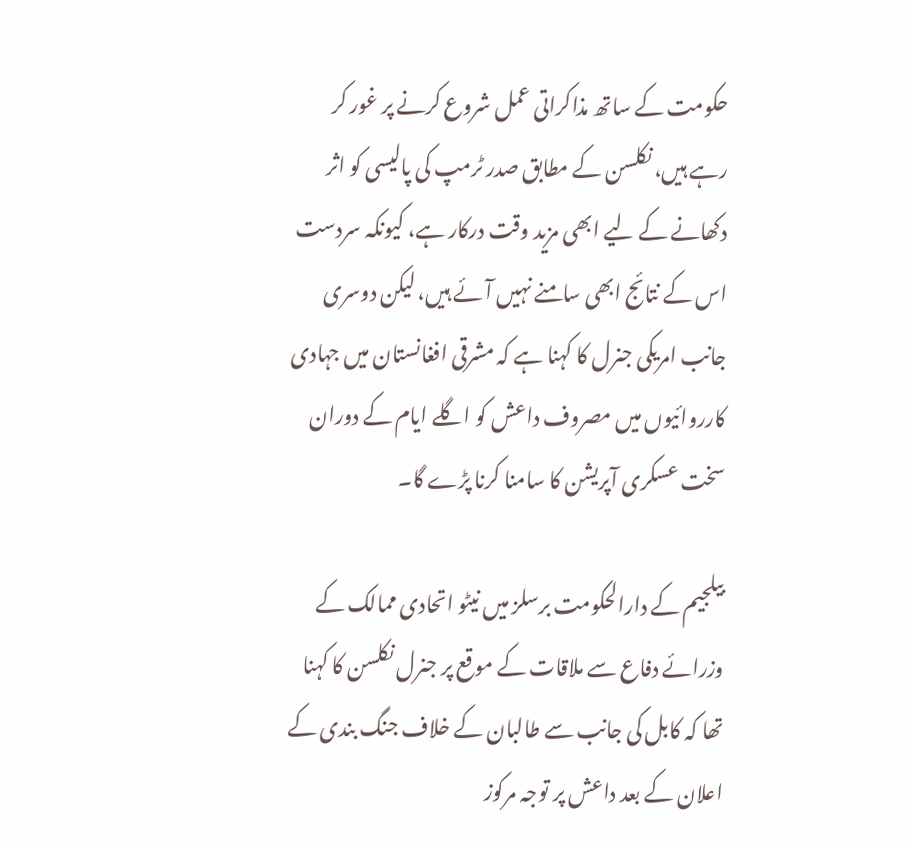حکومت کے ساتھ مذاکراتی عمل شروع کرنے پر غور کر رہے ہیں، نکلسن کے مطابق صدر ٹرمپ کی پالیسی کو اثر دکھانے کے لیے ابھی مزید وقت درکار ہے، کیونکہ سردست اس کے نتائج ابھی سامنے نہیں آئے ہیں، لیکن دوسری جانب امریکی جنرل کا کہنا ہے کہ مشرقی افغانستان میں جہادی کارروائیوں میں مصروف داعش کو اگلے ایام کے دوران سخت عسکری آپریشن کا سامنا کرنا پڑے گا۔

بیلجیم کے دارالحکومت برسلز میں نیٹو اتحادی ممالک کے وزرائے دفاع سے ملاقات کے موقع پر جنرل نکلسن کا کہنا تھا کہ کابل کی جانب سے طالبان کے خلاف جنگ بندی کے اعلان کے بعد داعش پر توجہ مرکوز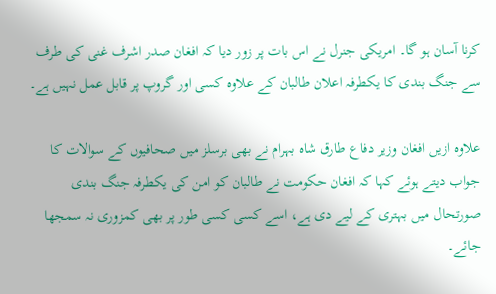کرنا آسان ہو گا۔ امریکی جنرل نے اس بات پر زور دیا کہ افغان صدر اشرف غنی کی طرف سے جنگ بندی کا یکطرفہ اعلان طالبان کے علاوہ کسی اور گروپ پر قابل عمل نہیں ہے۔

علاوہ ازیں افغان وزیر دفاع طارق شاہ بہرام نے بھی برسلز میں صحافیوں کے سوالات کا جواب دیتے ہوئے کہا کہ افغان حکومت نے طالبان کو امن کی یکطرفہ جنگ بندی صورتحال میں بہتری کے لیے دی ہے، اسے کسی کسی طور پر بھی کمزوری نہ سمجھا جائے۔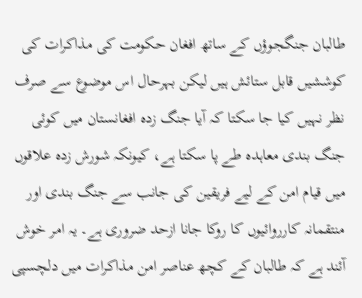طالبان جنگجوؤں کے ساتھ افغان حکومت کی مذاکرات کی کوششیں قابل ستائش ہیں لیکن بہرحال اس موضوع سے صرف نظر نہیں کیا جا سکتا کہ آیا جنگ زدہ افغانستان میں کوئی جنگ بندی معاہدہ طے پا سکتا ہے، کیونکہ شورش زدہ علاقوں میں قیام امن کے لیے فریقین کی جانب سے جنگ بندی اور منتقمانہ کارروائیوں کا روکا جانا ازحد ضروری ہے۔ یہ امر خوش آئند ہے کہ طالبان کے کچھ عناصر امن مذاکرات میں دلچسپی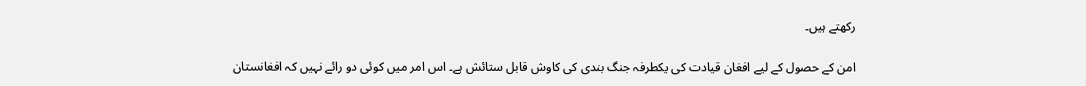رکھتے ہیں۔

امن کے حصول کے لیے افغان قیادت کی یکطرفہ جنگ بندی کی کاوش قابل ستائش ہے۔ اس امر میں کوئی دو رائے نہیں کہ افغانستان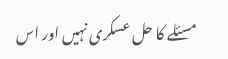مسئلے کا حل عسکری نہیں اور اس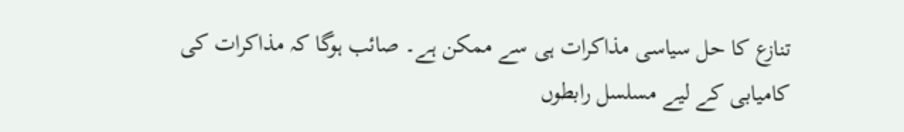تنازع کا حل سیاسی مذاکرات ہی سے ممکن ہے۔ صائب ہوگا کہ مذاکرات کی کامیابی کے لیے مسلسل رابطوں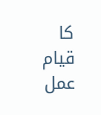کا قیام عمل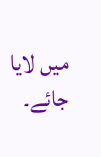میں لایا جائے۔